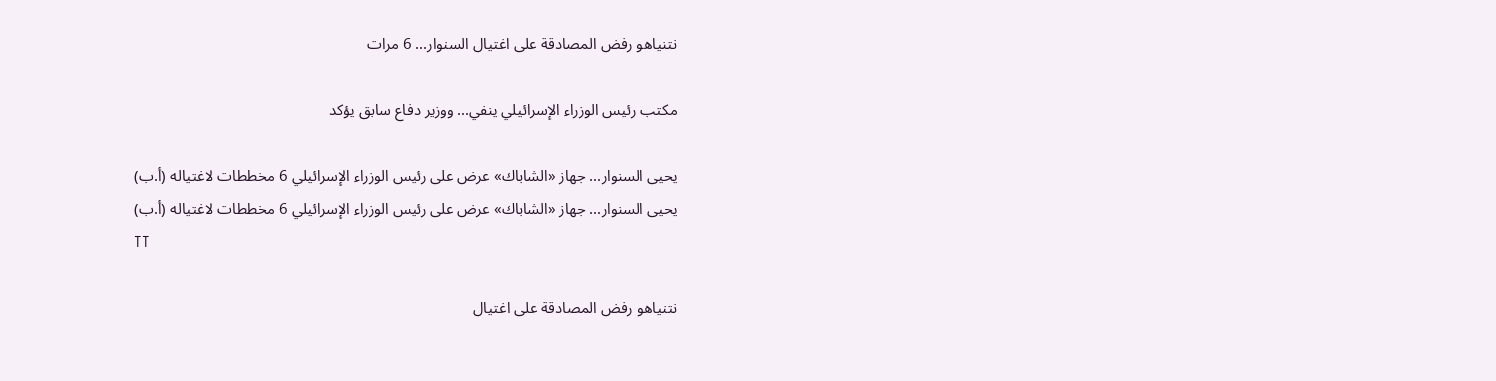نتنياهو رفض المصادقة على اغتيال السنوار... 6 مرات

مكتب رئيس الوزراء الإسرائيلي ينفي... ووزير دفاع سابق يؤكد

يحيى السنوار... جهاز «الشاباك» عرض على رئيس الوزراء الإسرائيلي 6 مخططات لاغتياله (أ.ب)
يحيى السنوار... جهاز «الشاباك» عرض على رئيس الوزراء الإسرائيلي 6 مخططات لاغتياله (أ.ب)
TT

نتنياهو رفض المصادقة على اغتيال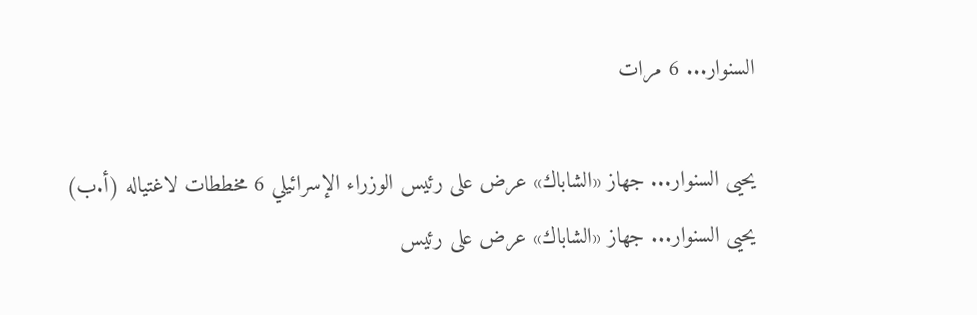السنوار... 6 مرات

يحيى السنوار... جهاز «الشاباك» عرض على رئيس الوزراء الإسرائيلي 6 مخططات لاغتياله (أ.ب)
يحيى السنوار... جهاز «الشاباك» عرض على رئيس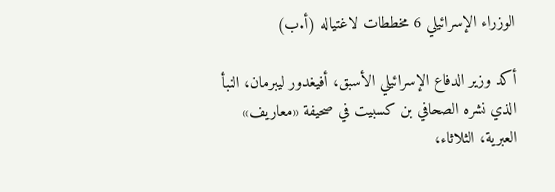الوزراء الإسرائيلي 6 مخططات لاغتياله (أ.ب)

أكد وزير الدفاع الإسرائيلي الأسبق، أفيغدور ليبرمان، النبأ الذي نشره الصحافي بن كسبيت في صحيفة «معاريف» العبرية، الثلاثاء،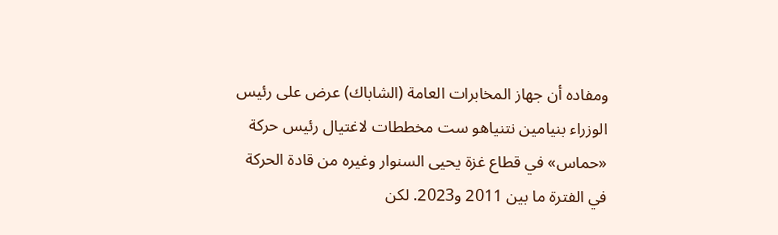ومفاده أن جهاز المخابرات العامة (الشاباك) عرض على رئيس الوزراء بنيامين نتنياهو ست مخططات لاغتيال رئيس حركة «حماس» في قطاع غزة يحيى السنوار وغيره من قادة الحركة في الفترة ما بين 2011 و2023. لكن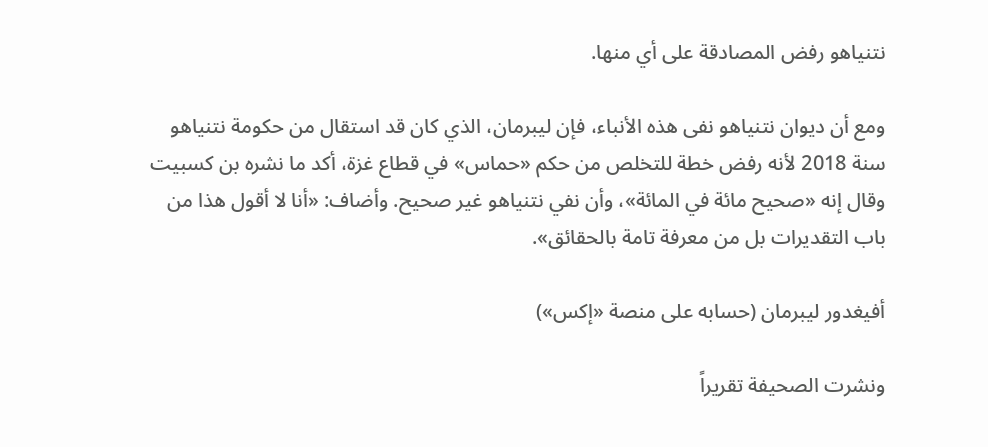نتنياهو رفض المصادقة على أي منها.

ومع أن ديوان نتنياهو نفى هذه الأنباء، فإن ليبرمان، الذي كان قد استقال من حكومة نتنياهو سنة 2018 لأنه رفض خطة للتخلص من حكم «حماس» في قطاع غزة، أكد ما نشره بن كسبيت وقال إنه «صحيح مائة في المائة»، وأن نفي نتنياهو غير صحيح. وأضاف: «أنا لا أقول هذا من باب التقديرات بل من معرفة تامة بالحقائق».

أفيغدور ليبرمان (حسابه على منصة «إكس»)

ونشرت الصحيفة تقريراً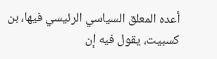أعده المعلق السياسي الرئيسي فيها، بن كسبيت، يقول فيه إن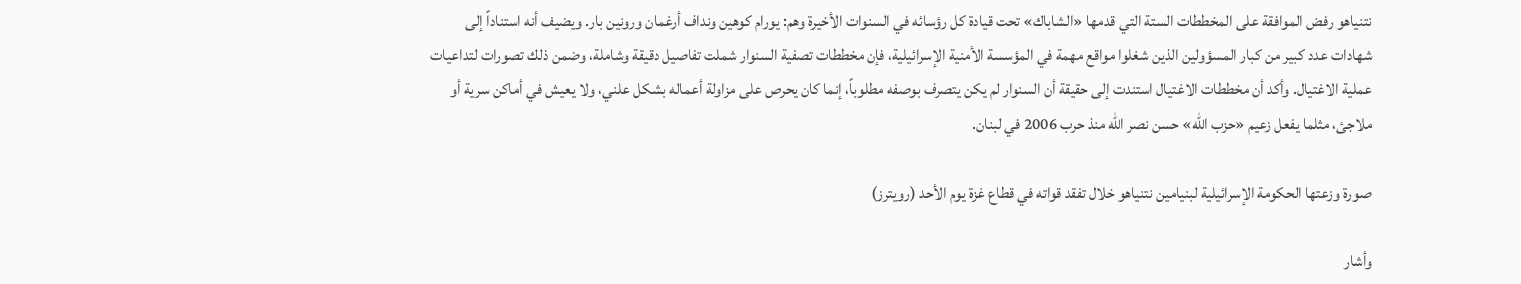نتنياهو رفض الموافقة على المخططات الستة التي قدمها «الشاباك» تحت قيادة كل رؤسائه في السنوات الأخيرة وهم: يورام كوهين ونداف أرغمان ورونين بار. ويضيف أنه استناداً إلى شهادات عدد كبير من كبار المسؤولين الذين شغلوا مواقع مهمة في المؤسسة الأمنية الإسرائيلية، فإن مخططات تصفية السنوار شملت تفاصيل دقيقة وشاملة، وضمن ذلك تصورات لتداعيات عملية الاغتيال. وأكد أن مخططات الاغتيال استندت إلى حقيقة أن السنوار لم يكن يتصرف بوصفه مطلوباً، إنما كان يحرص على مزاولة أعماله بشكل علني، ولا يعيش في أماكن سرية أو ملاجئ، مثلما يفعل زعيم «حزب الله» حسن نصر الله منذ حرب 2006 في لبنان.

صورة وزعتها الحكومة الإسرائيلية لبنيامين نتنياهو خلال تفقد قواته في قطاع غزة يوم الأحد (رويترز)

وأشار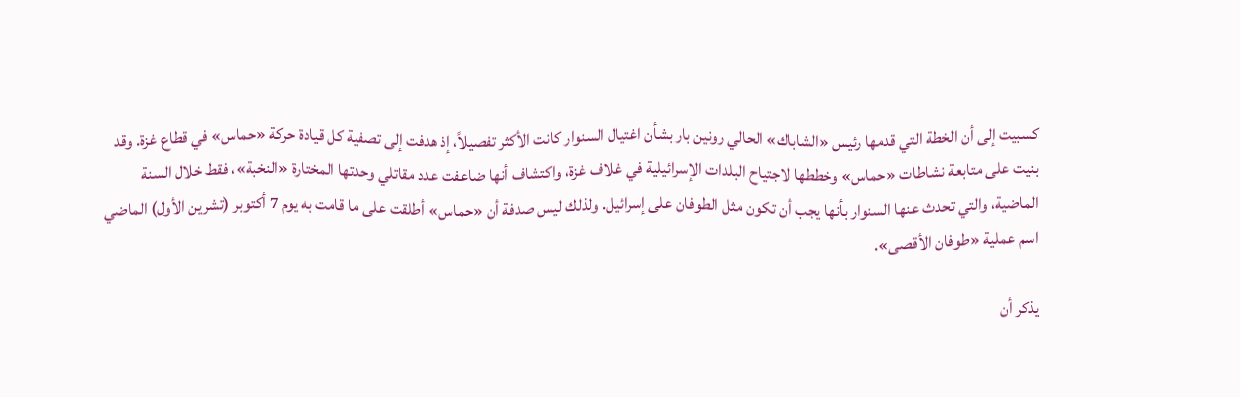كسبيت إلى أن الخطة التي قدمها رئيس «الشاباك» الحالي رونين بار بشأن اغتيال السنوار كانت الأكثر تفصيلاً، إذ هدفت إلى تصفية كل قيادة حركة «حماس» في قطاع غزة. وقد بنيت على متابعة نشاطات «حماس» وخططها لاجتياح البلدات الإسرائيلية في غلاف غزة، واكتشاف أنها ضاعفت عدد مقاتلي وحدتها المختارة «النخبة»، فقط خلال السنة الماضية، والتي تحدث عنها السنوار بأنها يجب أن تكون مثل الطوفان على إسرائيل. ولذلك ليس صدفة أن «حماس» أطلقت على ما قامت به يوم 7 أكتوبر (تشرين الأول) الماضي اسم عملية «طوفان الأقصى».

يذكر أن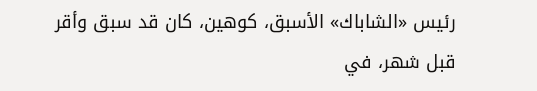رئيس «الشاباك» الأسبق، كوهين، كان قد سبق وأقر قبل شهر، في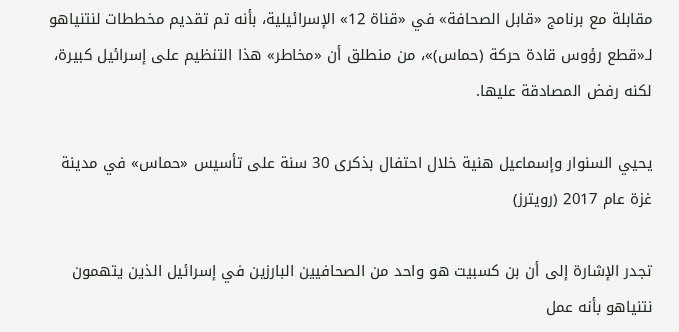مقابلة مع برنامج «قابل الصحافة» في «قناة 12» الإسرائيلية، بأنه تم تقديم مخططات لنتنياهو لـ«قطع رؤوس قادة حركة (حماس)»، من منطلق أن «مخاطر» هذا التنظيم على إسرائيل كبيرة، لكنه رفض المصادقة عليها.

يحيي السنوار وإسماعيل هنية خلال احتفال بذكرى 30 سنة على تأسيس «حماس» في مدينة غزة عام 2017 (رويترز)

تجدر الإشارة إلى أن بن كسبيت هو واحد من الصحافيين البارزين في إسرائيل الذين يتهمون نتنياهو بأنه عمل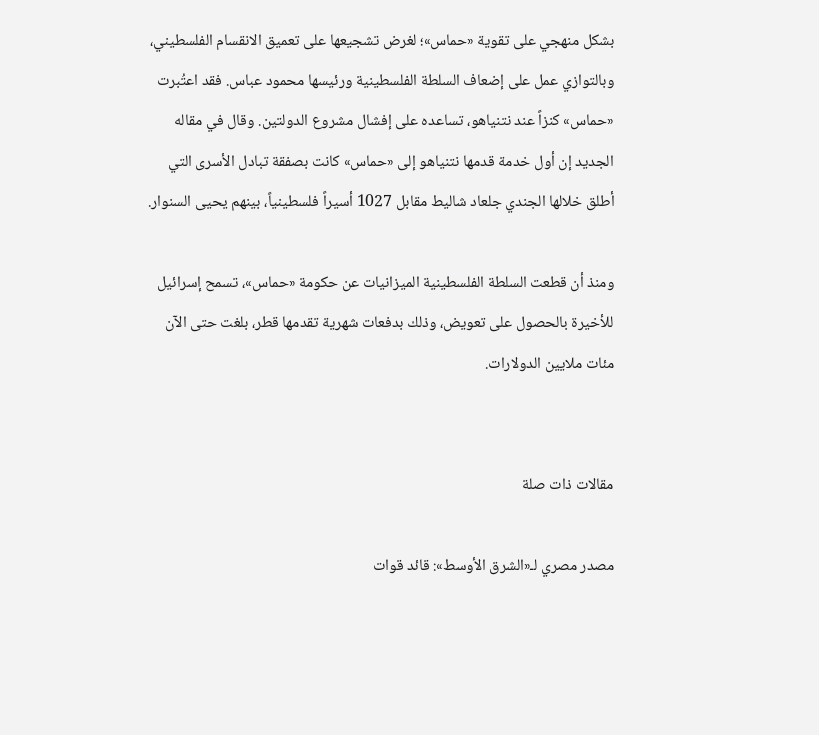بشكل منهجي على تقوية «حماس»؛ لغرض تشجيعها على تعميق الانقسام الفلسطيني، وبالتوازي عمل على إضعاف السلطة الفلسطينية ورئيسها محمود عباس. فقد اعتُبرت «حماس» كنزاً عند نتنياهو، تساعده على إفشال مشروع الدولتين. وقال في مقاله الجديد إن أول خدمة قدمها نتنياهو إلى «حماس» كانت بصفقة تبادل الأسرى التي أطلق خلالها الجندي جلعاد شاليط مقابل 1027 أسيراً فلسطينياً، بينهم يحيى السنوار.

ومنذ أن قطعت السلطة الفلسطينية الميزانيات عن حكومة «حماس»، تسمح إسرائيل للأخيرة بالحصول على تعويض، وذلك بدفعات شهرية تقدمها قطر، بلغت حتى الآن مئات ملايين الدولارات.


مقالات ذات صلة

مصدر مصري لـ«الشرق الأوسط»: قائد قوات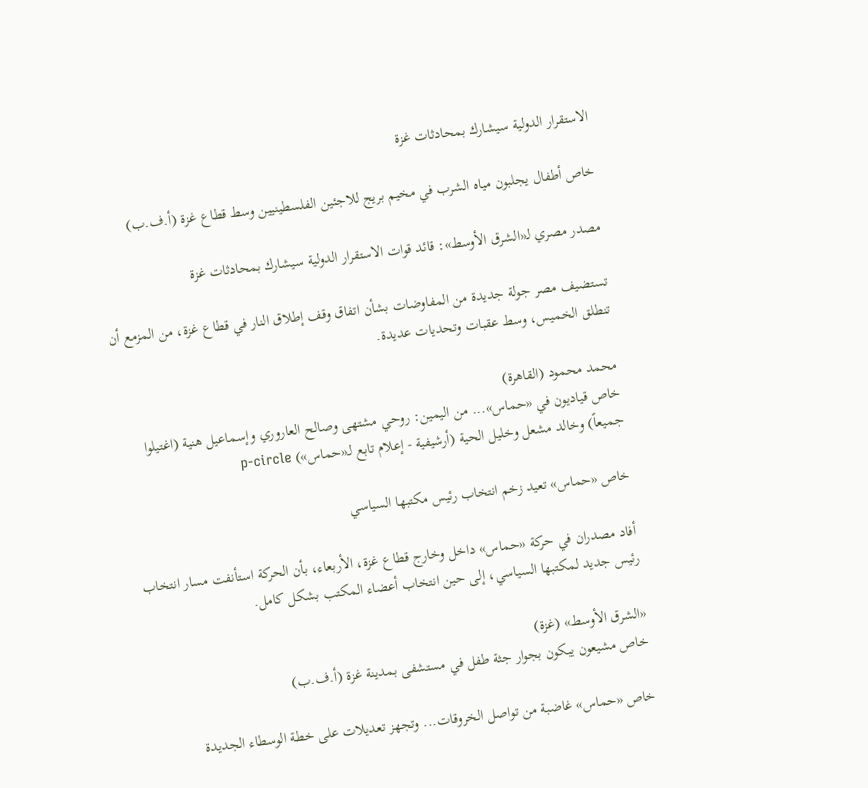الاستقرار الدولية سيشارك بمحادثات غزة

خاص أطفال يجلبون مياه الشرب في مخيم بريج للاجئين الفلسطينيين وسط قطاع غزة (أ.ف.ب)

مصدر مصري لـ«الشرق الأوسط»: قائد قوات الاستقرار الدولية سيشارك بمحادثات غزة

تستضيف مصر جولة جديدة من المفاوضات بشأن اتفاق وقف إطلاق النار في قطاع غزة، من المزمع أن تنطلق الخميس، وسط عقبات وتحديات عديدة.

محمد محمود (القاهرة)
خاص قياديون في «حماس»... من اليمين: روحي مشتهى وصالح العاروري وإسماعيل هنية (اغتيلوا جميعاً) وخالد مشعل وخليل الحية (أرشيفية - إعلام تابع لـ«حماس») p-circle

خاص «حماس» تعيد زخم انتخاب رئيس مكتبها السياسي

أفاد مصدران في حركة «حماس» داخل وخارج قطاع غزة، الأربعاء، بأن الحركة استأنفت مسار انتخاب رئيس جديد لمكتبها السياسي، إلى حين انتخاب أعضاء المكتب بشكل كامل.

«الشرق الأوسط» (غزة)
خاص مشيعون يبكون بجوار جثة طفل في مستشفى بمدينة غزة (أ.ف.ب)

خاص «حماس» غاضبة من تواصل الخروقات... وتجهز تعديلات على خطة الوسطاء الجديدة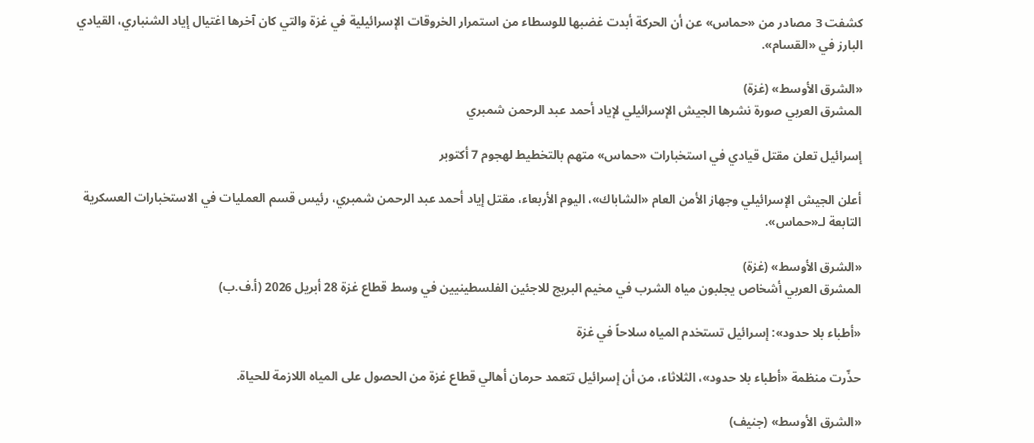كشفت 3 مصادر من «حماس» عن أن الحركة أبدت غضبها للوسطاء من استمرار الخروقات الإسرائيلية في غزة والتي كان آخرها اغتيال إياد الشنباري، القيادي البارز في «القسام».

«الشرق الأوسط» (غزة)
المشرق العربي صورة نشرها الجيش الإسرائيلي لإياد أحمد عبد الرحمن شمبري

إسرائيل تعلن مقتل قيادي في استخبارات «حماس» متهم بالتخطيط لهجوم 7 أكتوبر

أعلن الجيش الإسرائيلي وجهاز الأمن العام «الشاباك»، اليوم الأربعاء، مقتل إياد أحمد عبد الرحمن شمبري، رئيس قسم العمليات في الاستخبارات العسكرية التابعة لـ«حماس».

«الشرق الأوسط» (غزة)
المشرق العربي أشخاص يجلبون مياه الشرب في مخيم البريج للاجئين الفلسطينيين في وسط قطاع غزة 28 أبريل 2026 (أ.ف.ب)

«أطباء بلا حدود»: إسرائيل تستخدم المياه سلاحاً في غزة

حذّرت منظمة «أطباء بلا حدود»، الثلاثاء، من أن إسرائيل تتعمد حرمان أهالي قطاع غزة من الحصول على المياه اللازمة للحياة.

«الشرق الأوسط» (جنيف)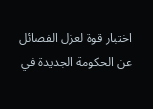اختبار قوة لعزل الفصائل عن الحكومة الجديدة في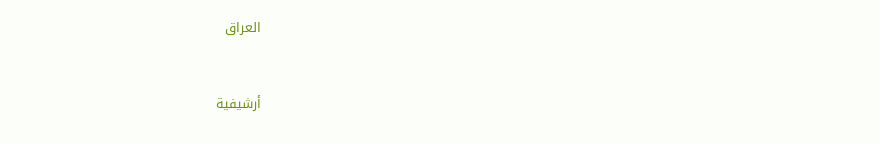العراق


أرشيفية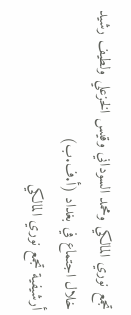تجمع نوري المالكي ومحمد السوداني وقيس الخزعلي ولطيف رشيد خلال اجتماع في بغداد (أ.ف.ب)
أرشيفية تجمع نوري المالكي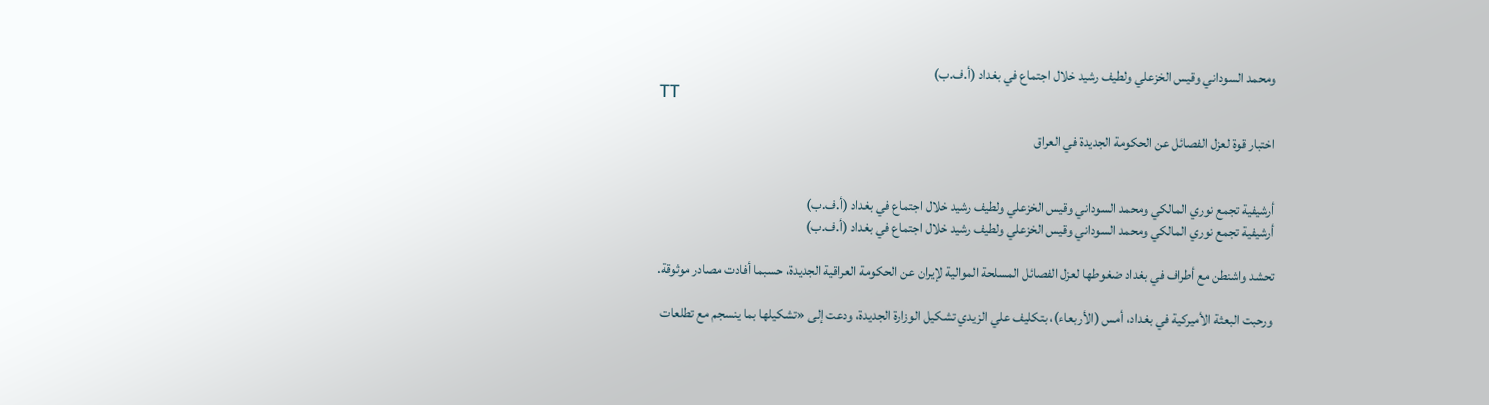ومحمد السوداني وقيس الخزعلي ولطيف رشيد خلال اجتماع في بغداد (أ.ف.ب)
TT

اختبار قوة لعزل الفصائل عن الحكومة الجديدة في العراق


أرشيفية تجمع نوري المالكي ومحمد السوداني وقيس الخزعلي ولطيف رشيد خلال اجتماع في بغداد (أ.ف.ب)
أرشيفية تجمع نوري المالكي ومحمد السوداني وقيس الخزعلي ولطيف رشيد خلال اجتماع في بغداد (أ.ف.ب)

تحشد واشنطن مع أطراف في بغداد ضغوطها لعزل الفصائل المسلحة الموالية لإيران عن الحكومة العراقية الجديدة، حسبما أفادت مصادر موثوقة.

ورحبت البعثة الأميركية في بغداد، أمس (الأربعاء)، بتكليف علي الزيدي تشكيل الوزارة الجديدة، ودعت إلى «تشكيلها بما ينسجم مع تطلعات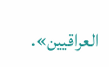العراقيين».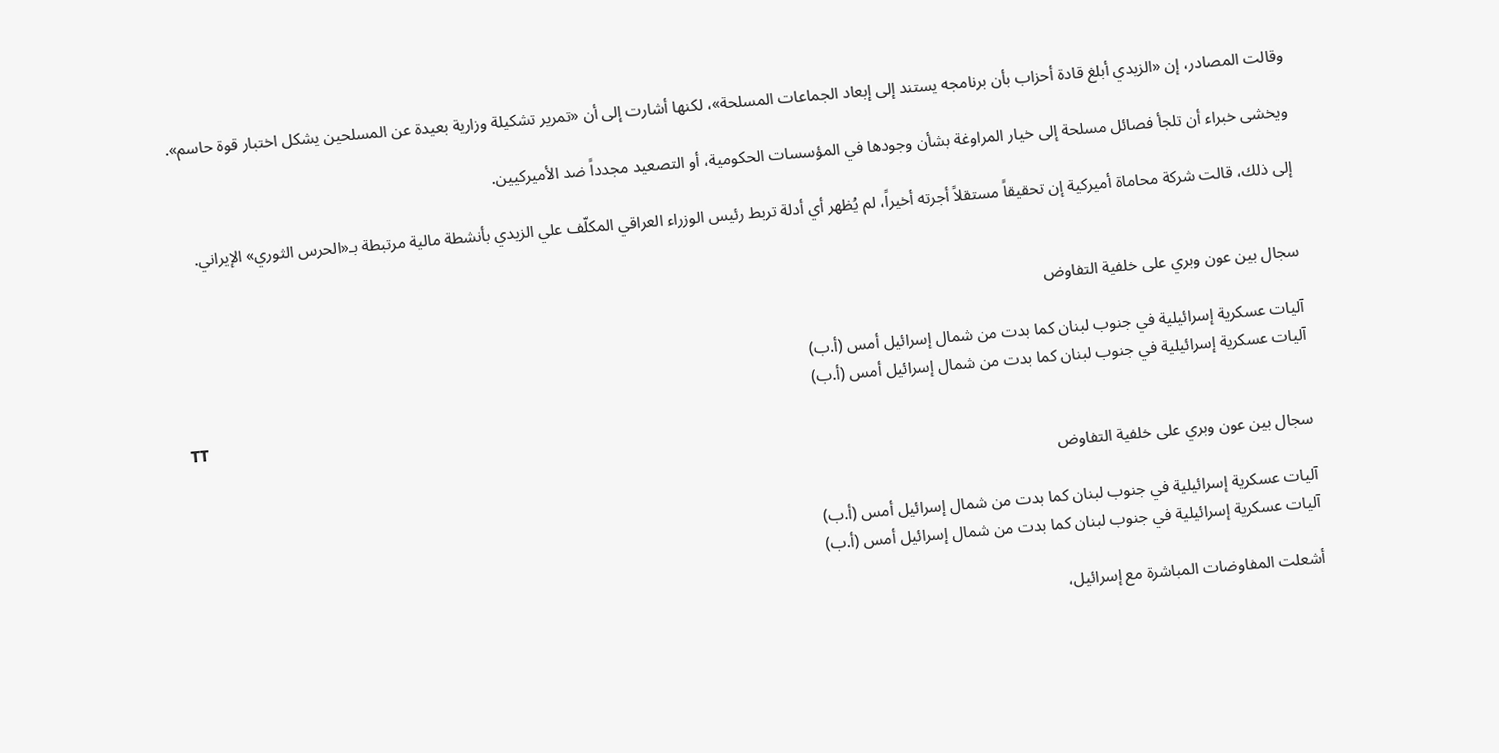وقالت المصادر، إن «الزيدي أبلغ قادة أحزاب بأن برنامجه يستند إلى إبعاد الجماعات المسلحة»، لكنها أشارت إلى أن «تمرير تشكيلة وزارية بعيدة عن المسلحين يشكل اختبار قوة حاسم».

ويخشى خبراء أن تلجأ فصائل مسلحة إلى خيار المراوغة بشأن وجودها في المؤسسات الحكومية، أو التصعيد مجدداً ضد الأميركيين.

إلى ذلك، قالت شركة محاماة أميركية إن تحقيقاً مستقلاً أجرته أخيراً، لم يُظهر أي أدلة تربط رئيس الوزراء العراقي المكلّف علي الزيدي بأنشطة مالية مرتبطة بـ«الحرس الثوري» الإيراني.


سجال بين عون وبري على خلفية التفاوض

آليات عسكرية إسرائيلية في جنوب لبنان كما بدت من شمال إسرائيل أمس (أ.ب)
آليات عسكرية إسرائيلية في جنوب لبنان كما بدت من شمال إسرائيل أمس (أ.ب)
TT

سجال بين عون وبري على خلفية التفاوض

آليات عسكرية إسرائيلية في جنوب لبنان كما بدت من شمال إسرائيل أمس (أ.ب)
آليات عسكرية إسرائيلية في جنوب لبنان كما بدت من شمال إسرائيل أمس (أ.ب)

أشعلت المفاوضات المباشرة مع إسرائيل،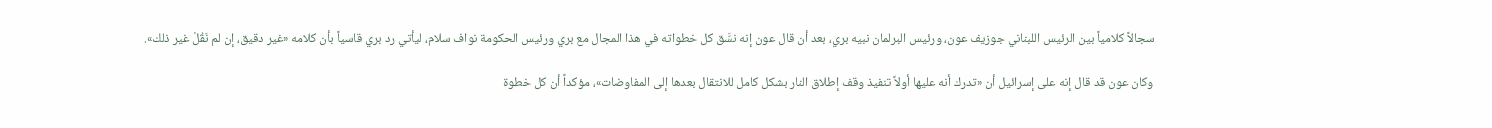سجالاً كلامياً بين الرئيس اللبناني جوزيف عون، ورئيس البرلمان نبيه بري، بعد أن قال عون إنه نسَّق كل خطواته في هذا المجال مع بري ورئيس الحكومة نواف سلام، ليأتي رد بري قاسياً بأن كلامه «غير دقيق، إن لم نَقُلْ غير ذلك».

وكان عون قد قال إنه على إسرائيل أن «تدرك أنه عليها أولاً تنفيذ وقف إطلاق النار بشكل كامل للانتقال بعدها إلى المفاوضات»، مؤكداً أن كل خطوة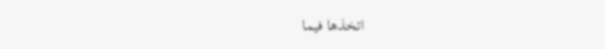اتخذها فيما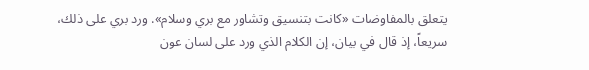يتعلق بالمفاوضات «كانت بتنسيق وتشاور مع بري وسلام». ورد بري على ذلك، سريعاً، إذ قال في بيان، إن الكلام الذي ورد على لسان عون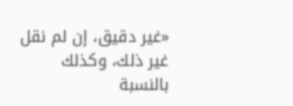«غير دقيق، إن لم نقل غير ذلك، وكذلك بالنسبة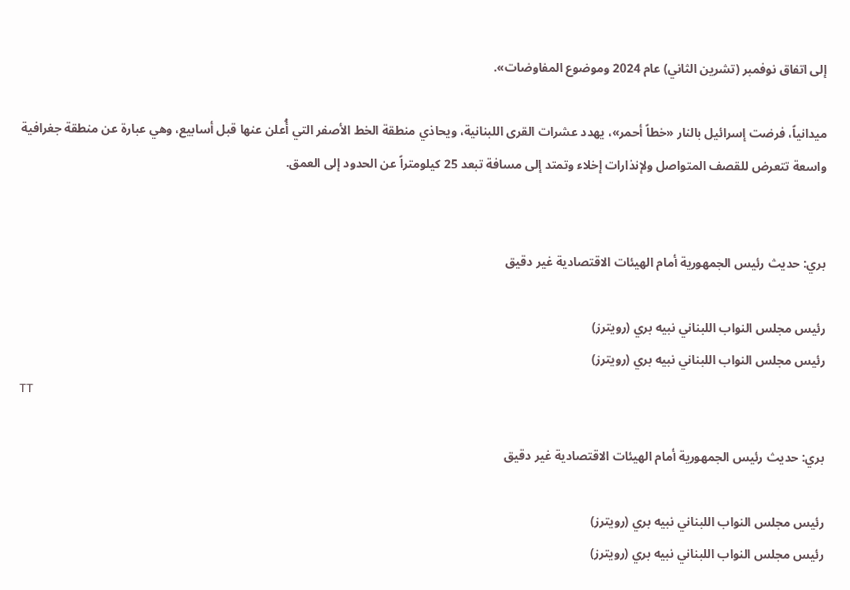إلى اتفاق نوفمبر (تشرين الثاني) عام 2024 وموضوع المفاوضات».

ميدانياً، فرضت إسرائيل بالنار «خطاً أحمر»، يهدد عشرات القرى اللبنانية، ويحاذي منطقة الخط الأصفر التي أُعلن عنها قبل أسابيع، وهي عبارة عن منطقة جغرافية واسعة تتعرض للقصف المتواصل ولإنذارات إخلاء وتمتد إلى مسافة تبعد 25 كيلومتراً عن الحدود إلى العمق.


بري: حديث رئيس الجمهورية أمام الهيئات الاقتصادية غير دقيق

رئيس مجلس النواب اللبناني نبيه بري (رويترز)
رئيس مجلس النواب اللبناني نبيه بري (رويترز)
TT

بري: حديث رئيس الجمهورية أمام الهيئات الاقتصادية غير دقيق

رئيس مجلس النواب اللبناني نبيه بري (رويترز)
رئيس مجلس النواب اللبناني نبيه بري (رويترز)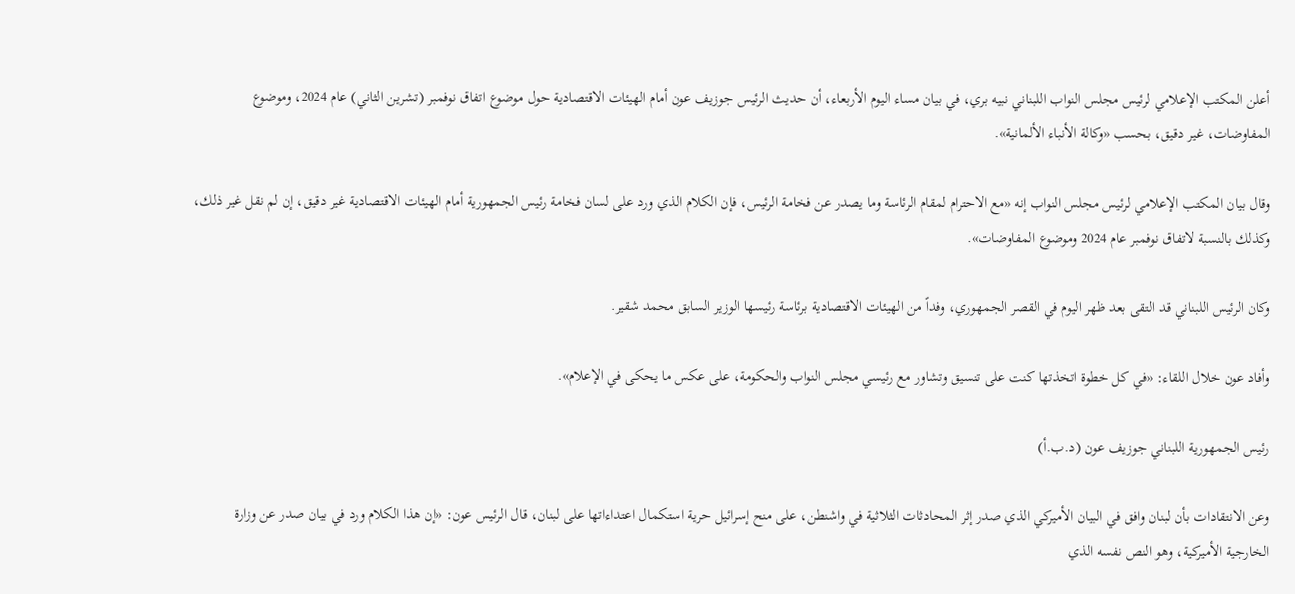أعلن المكتب الإعلامي لرئيس مجلس النواب اللبناني نبيه بري، في بيان مساء اليوم الأربعاء، أن حديث الرئيس جوزيف عون أمام الهيئات الاقتصادية حول موضوع اتفاق نوفمبر (تشرين الثاني) عام 2024، وموضوع المفاوضات، غير دقيق، بحسب «وكالة الأنباء الألمانية».

وقال بيان المكتب الإعلامي لرئيس مجلس النواب إنه «مع الاحترام لمقام الرئاسة وما يصدر عن فخامة الرئيس، فإن الكلام الذي ورد على لسان فخامة رئيس الجمهورية أمام الهيئات الاقتصادية غير دقيق، إن لم نقل غير ذلك، وكذلك بالنسبة لاتفاق نوفمبر عام 2024 وموضوع المفاوضات».

وكان الرئيس اللبناني قد التقى بعد ظهر اليوم في القصر الجمهوري، وفداً من الهيئات الاقتصادية برئاسة رئيسها الوزير السابق محمد شقير.

وأفاد عون خلال اللقاء: «في كل خطوة اتخذتها كنت على تنسيق وتشاور مع رئيسي مجلس النواب والحكومة، على عكس ما يحكى في الإعلام».

رئيس الجمهورية اللبناني جوزيف عون (د.ب.أ)

وعن الانتقادات بأن لبنان وافق في البيان الأميركي الذي صدر إثر المحادثات الثلاثية في واشنطن، على منح إسرائيل حرية استكمال اعتداءاتها على لبنان، قال الرئيس عون: «إن هذا الكلام ورد في بيان صدر عن وزارة الخارجية الأميركية، وهو النص نفسه الذي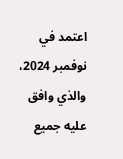اعتمد في نوفمبر 2024، والذي وافق عليه جميع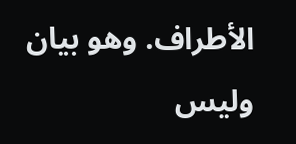الأطراف. وهو بيان وليس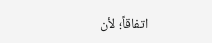اتفاقاً؛ لأن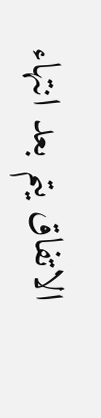الاتفاق يتم بعد انتهاء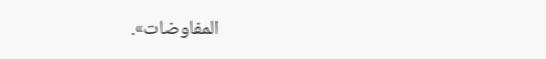المفاوضات».